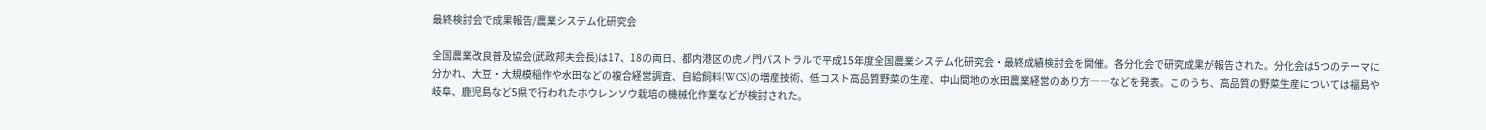最終検討会で成果報告/農業システム化研究会

全国農業改良普及協会(武政邦夫会長)は17、18の両日、都内港区の虎ノ門パストラルで平成15年度全国農業システム化研究会・最終成績検討会を開催。各分化会で研究成果が報告された。分化会は5つのテーマに分かれ、大豆・大規模稲作や水田などの複合経営調査、自給飼料(WCS)の増産技術、低コスト高品質野菜の生産、中山間地の水田農業経営のあり方――などを発表。このうち、高品質の野菜生産については福島や岐阜、鹿児島など5県で行われたホウレンソウ栽培の機械化作業などが検討された。